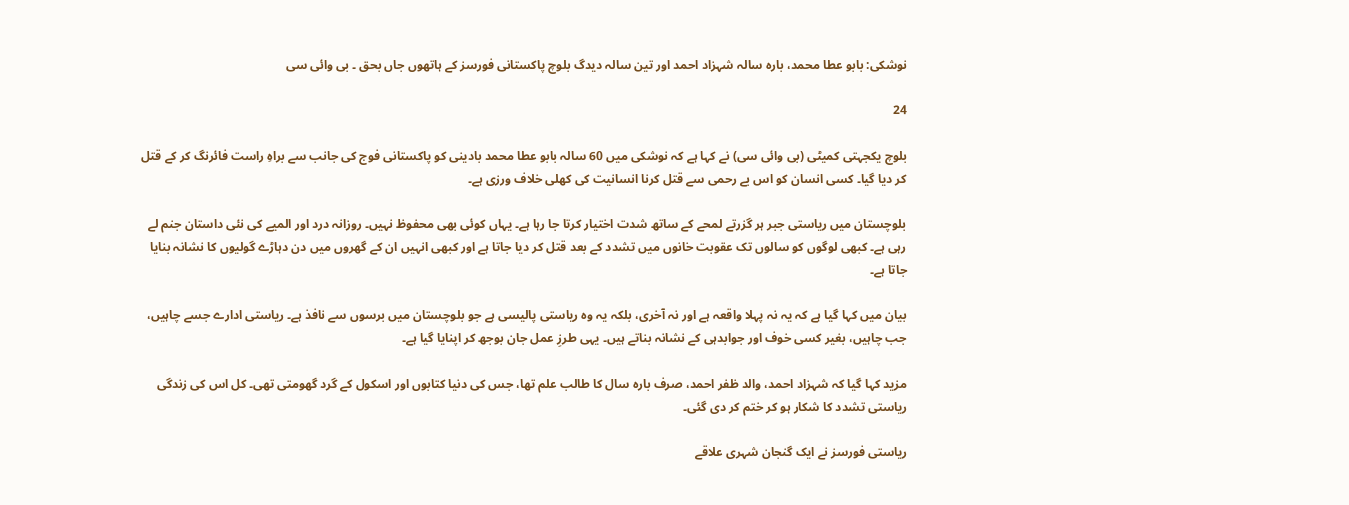نوشکی: بابو عطا محمد، بارہ سالہ شہزاد احمد اور تین سالہ دیدگ بلوچ پاکستانی فورسز کے ہاتھوں جاں بحق ۔ بی وائی سی

24

بلوچ یکجہتی کمیٹی (بی وائی سی) نے کہا ہے کہ نوشکی میں 60 سالہ بابو عطا محمد بادینی کو پاکستانی فوج کی جانب سے براہِ راست فائرنگ کر کے قتل کر دیا گیا۔ کسی انسان کو اس بے رحمی سے قتل کرنا انسانیت کی کھلی خلاف ورزی ہے۔

بلوچستان میں ریاستی جبر ہر گزرتے لمحے کے ساتھ شدت اختیار کرتا جا رہا ہے۔ یہاں کوئی بھی محفوظ نہیں۔ روزانہ درد اور المیے کی نئی داستان جنم لے رہی ہے۔ کبھی لوگوں کو سالوں تک عقوبت خانوں میں تشدد کے بعد قتل کر دیا جاتا ہے اور کبھی انہیں ان کے گھروں میں دن دہاڑے گولیوں کا نشانہ بنایا جاتا ہے۔

بیان میں کہا گیا ہے کہ یہ نہ پہلا واقعہ ہے اور نہ آخری، بلکہ یہ وہ ریاستی پالیسی ہے جو بلوچستان میں برسوں سے نافذ ہے۔ ریاستی ادارے جسے چاہیں، جب چاہیں، بغیر کسی خوف اور جوابدہی کے نشانہ بناتے ہیں۔ یہی طرزِ عمل جان بوجھ کر اپنایا گیا ہے۔

مزید کہا گیا کہ شہزاد احمد، والد ظفر احمد، صرف بارہ سال کا طالب علم تھا، جس کی دنیا کتابوں اور اسکول کے گرد گھومتی تھی۔ کل اس کی زندگی ریاستی تشدد کا شکار ہو کر ختم کر دی گئی۔

ریاستی فورسز نے ایک گنجان شہری علاقے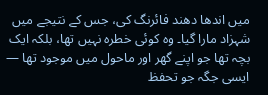میں اندھا دھند فائرنگ کی، جس کے نتیجے میں شہزاد مارا گیا۔ وہ کوئی خطرہ نہیں تھا، بلکہ ایک بچہ تھا جو اپنے گھر اور ماحول میں موجود تھا — ایسی جگہ جو تحفظ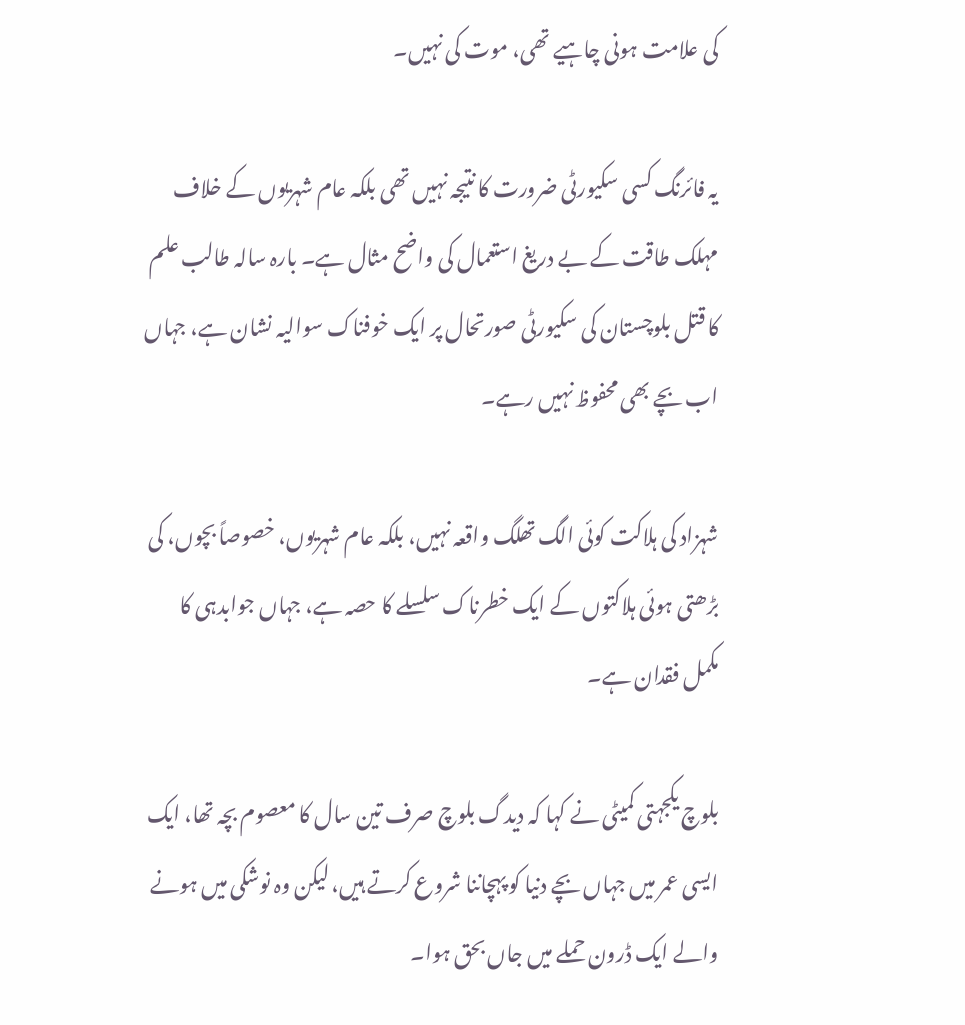کی علامت ہونی چاہیے تھی، موت کی نہیں۔

یہ فائرنگ کسی سکیورٹی ضرورت کا نتیجہ نہیں تھی بلکہ عام شہریوں کے خلاف مہلک طاقت کے بے دریغ استعمال کی واضح مثال ہے۔ بارہ سالہ طالب علم کا قتل بلوچستان کی سکیورٹی صورتحال پر ایک خوفناک سوالیہ نشان ہے، جہاں اب بچے بھی محفوظ نہیں رہے۔

شہزاد کی ہلاکت کوئی الگ تھلگ واقعہ نہیں، بلکہ عام شہریوں، خصوصاً بچوں، کی بڑھتی ہوئی ہلاکتوں کے ایک خطرناک سلسلے کا حصہ ہے، جہاں جوابدہی کا مکمل فقدان ہے۔

بلوچ یکجہتی کمیٹی نے کہا کہ دیدگ بلوچ صرف تین سال کا معصوم بچہ تھا، ایک ایسی عمر میں جہاں بچے دنیا کو پہچاننا شروع کرتے ہیں، لیکن وہ نوشکی میں ہونے والے ایک ڈرون حملے میں جاں بحق ہوا۔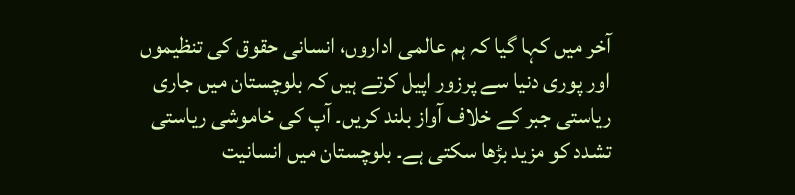آخر میں کہا گیا کہ ہم عالمی اداروں، انسانی حقوق کی تنظیموں اور پوری دنیا سے پرزور اپیل کرتے ہیں کہ بلوچستان میں جاری ریاستی جبر کے خلاف آواز بلند کریں۔ آپ کی خاموشی ریاستی تشدد کو مزید بڑھا سکتی ہے۔ بلوچستان میں انسانیت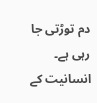دم توڑتی جا رہی ہے۔ انسانیت کے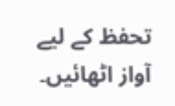تحفظ کے لیے آواز اٹھائیں۔